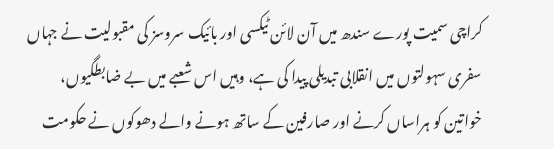کراچی سمیت پورے سندھ میں آن لائن ٹیکسی اور بائیک سروسز کی مقبولیت نے جہاں سفری سہولتوں میں انقلابی تبدیلی پیدا کی ہے، وہیں اس شعبے میں بے ضابطگیوں، خواتین کو ہراساں کرنے اور صارفین کے ساتھ ہونے والے دھوکوں نے حکومت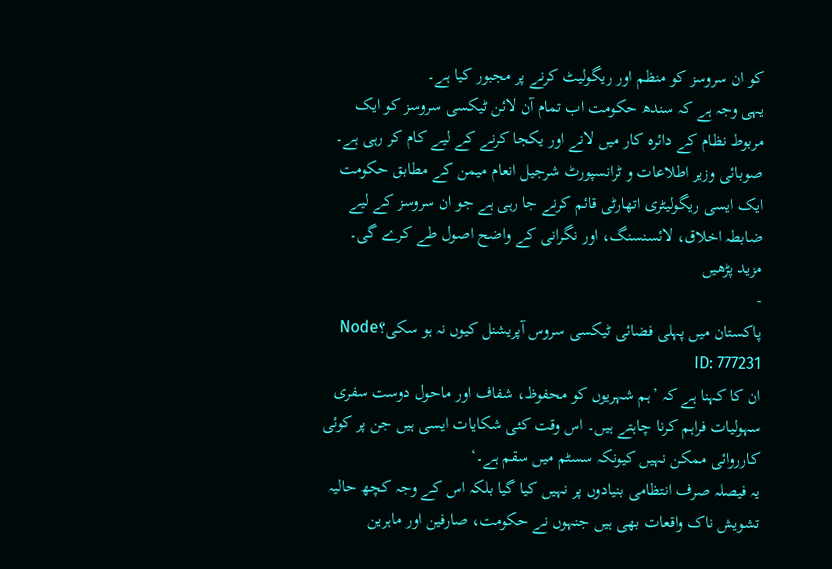کو ان سروسز کو منظم اور ریگولیٹ کرنے پر مجبور کیا ہے۔
یہی وجہ ہے کہ سندھ حکومت اب تمام آن لائن ٹیکسی سروسز کو ایک مربوط نظام کے دائرہ کار میں لانے اور یکجا کرنے کے لیے کام کر رہی ہے۔
صوبائی وزیر اطلاعات و ٹرانسپورٹ شرجیل انعام میمن کے مطابق حکومت ایک ایسی ریگولیٹری اتھارٹی قائم کرنے جا رہی ہے جو ان سروسز کے لیے ضابطہ اخلاق، لائسنسنگ، اور نگرانی کے واضح اصول طے کرے گی۔
مزید پڑھیں
-
پاکستان میں پہلی فضائی ٹیکسی سروس آپریشنل کیوں نہ ہو سکی؟Node ID: 777231
ان کا کہنا ہے کہ ’ہم شہریوں کو محفوظ، شفاف اور ماحول دوست سفری سہولیات فراہم کرنا چاہتے ہیں۔ اس وقت کئی شکایات ایسی ہیں جن پر کوئی کارروائی ممکن نہیں کیونکہ سسٹم میں سقم ہے۔‘
یہ فیصلہ صرف انتظامی بنیادوں پر نہیں کیا گیا بلکہ اس کے وجہ کچھ حالیہ تشویش ناک واقعات بھی ہیں جنہوں نے حکومت، صارفین اور ماہرین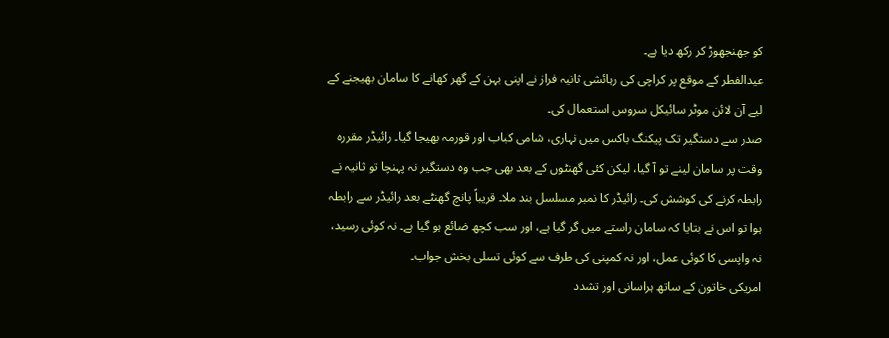کو جھنجھوڑ کر رکھ دیا ہے۔
عیدالفطر کے موقع پر کراچی کی رہائشی ثانیہ فراز نے اپنی بہن کے گھر کھانے کا سامان بھیجنے کے لیے آن لائن موٹر سائیکل سروس استعمال کی۔
صدر سے دستگیر تک پیکنگ باکس میں نہاری، شامی کباب اور قورمہ بھیجا گیا۔ رائیڈر مقررہ وقت پر سامان لینے تو آ گیا، لیکن کئی گھنٹوں کے بعد بھی جب وہ دستگیر نہ پہنچا تو ثانیہ نے رابطہ کرنے کی کوشش کی۔ رائیڈر کا نمبر مسلسل بند ملا۔ قریباً پانچ گھنٹے بعد رائیڈر سے رابطہ ہوا تو اس نے بتایا کہ سامان راستے میں گر گیا ہے، اور سب کچھ ضائع ہو گیا ہے۔ نہ کوئی رسید، نہ واپسی کا کوئی عمل، اور نہ کمپنی کی طرف سے کوئی تسلی بخش جواب۔
امریکی خاتون کے ساتھ ہراسانی اور تشدد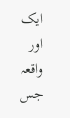ایک اور واقعہ جس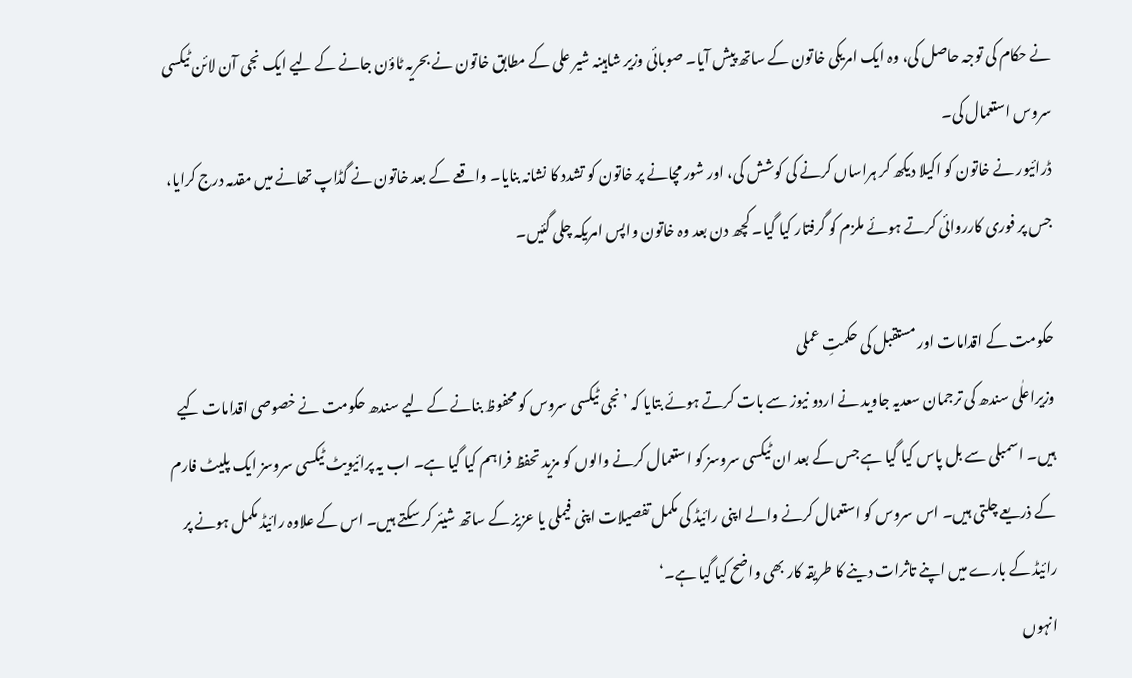نے حکام کی توجہ حاصل کی، وہ ایک امریکی خاتون کے ساتھ پیش آیا۔ صوبائی وزیر شاہینہ شیر علی کے مطابق خاتون نے بحریہ ٹاؤن جانے کے لیے ایک نجی آن لائن ٹیکسی سروس استعمال کی۔
ڈرائیور نے خاتون کو اکیلا دیکھ کر ہراساں کرنے کی کوشش کی، اور شور مچانے پر خاتون کو تشدد کا نشانہ بنایا۔ واقعے کے بعد خاتون نے گڈاپ تھانے میں مقدمہ درج کرایا، جس پر فوری کارروائی کرتے ہوئے ملزم کو گرفتار کیا گیا۔ کچھ دن بعد وہ خاتون واپس امریکہ چلی گئیں۔

حکومت کے اقدامات اور مستقبل کی حکمتِ عملی
وزیراعلٰی سندھ کی ترجمان سعدیہ جاوید نے اردو نیوز سے بات کرتے ہوئے بتایا کہ ’نجی ٹیکسی سروس کو محفوظ بنانے کے لیے سندھ حکومت نے خصوصی اقدامات کیے ہیں۔ اسمبلی سے بل پاس کیا گیا ہے جس کے بعد ان ٹیکسی سروسز کو استعمال کرنے والوں کو مزید تحفظ فراہم کیا گیا ہے۔ اب یہ پرائیویٹ ٹیکسی سروسز ایک پلیٹ فارم کے ذریعے چلتی ہیں۔ اس سروس کو استعمال کرنے والے اپنی رائیڈ کی مکمل تفصیلات اپنی فیملی یا عزیز کے ساتھ شیئر کر سکتے ہیں۔ اس کے علاوہ رائیڈ مکمل ہونے پر رائیڈ کے بارے میں اپنے تاثرات دینے کا طریقہ کار بھی واضح کیا گیا ہے۔‘
انہوں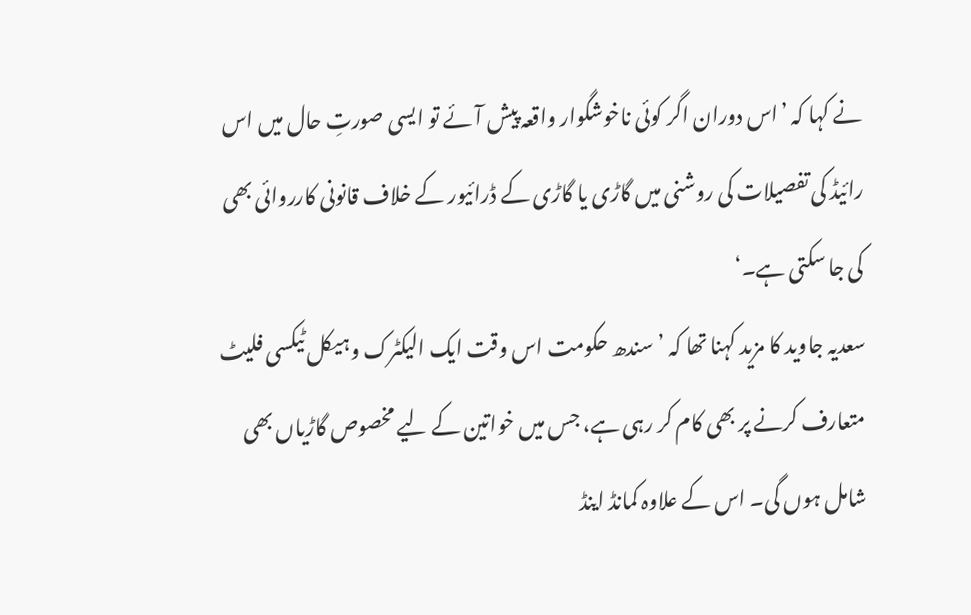نے کہا کہ ’اس دوران اگر کوئی ناخوشگوار واقعہ پیش آئے تو ایسی صورتِ حال میں اس رائیڈ کی تفصیلات کی روشنی میں گاڑی یا گاڑی کے ڈرائیور کے خلاف قانونی کارروائی بھی کی جا سکتی ہے۔‘
سعدیہ جاوید کا مزید کہنا تھا کہ ’سندھ حکومت اس وقت ایک الیکٹرک وہیکل ٹیکسی فلیٹ متعارف کرنے پر بھی کام کر رہی ہے، جس میں خواتین کے لیے مخصوص گاڑیاں بھی شامل ہوں گی۔ اس کے علاوہ کمانڈ اینڈ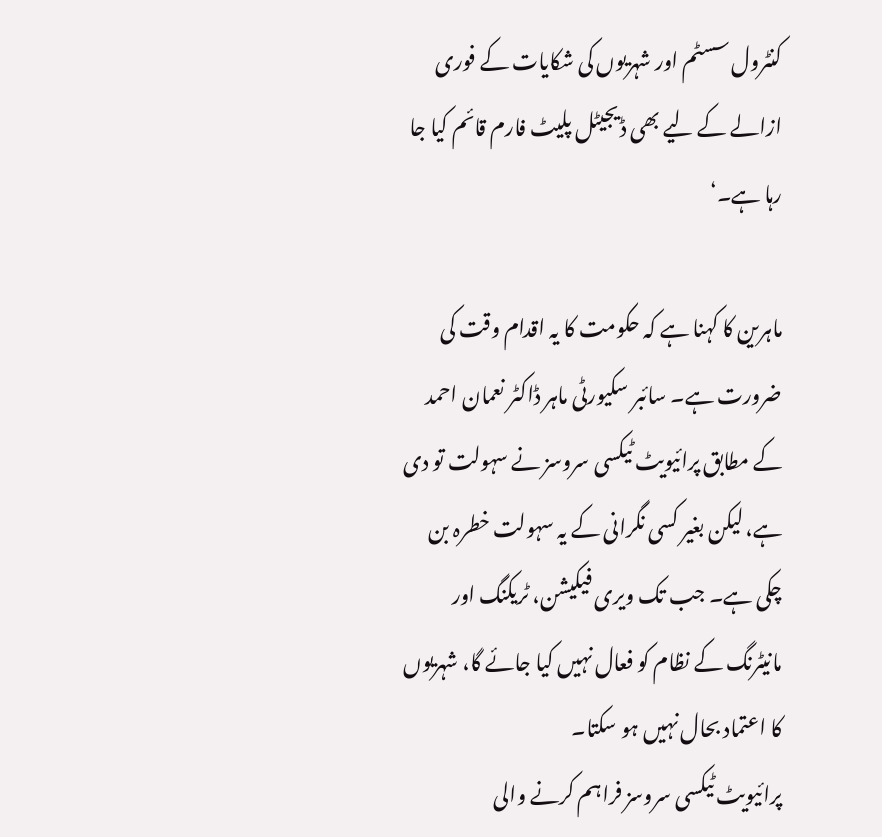کنٹرول سسٹم اور شہریوں کی شکایات کے فوری ازالے کے لیے بھی ڈیجیٹل پلیٹ فارم قائم کیا جا رہا ہے۔‘

ماہرین کا کہنا ہے کہ حکومت کا یہ اقدام وقت کی ضرورت ہے۔ سائبر سکیورٹی ماہر ڈاکٹر نعمان احمد کے مطابق پرائیویٹ ٹیکسی سروسز نے سہولت تو دی ہے، لیکن بغیر کسی نگرانی کے یہ سہولت خطرہ بن چکی ہے۔ جب تک ویری فیکیشن، ٹریکنگ اور مانیٹرنگ کے نظام کو فعال نہیں کیا جائے گا، شہریوں کا اعتماد بحال نہیں ہو سکتا۔
پرائیویٹ ٹیکسی سروسز فراہم کرنے والی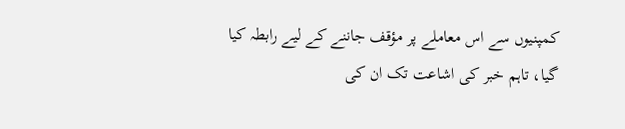کمپنیوں سے اس معاملے پر مؤقف جاننے کے لیے رابطہ کیا گیا، تاہم خبر کی اشاعت تک ان کی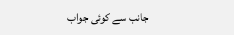جانب سے کوئی جواب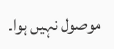موصول نہیں ہوا۔